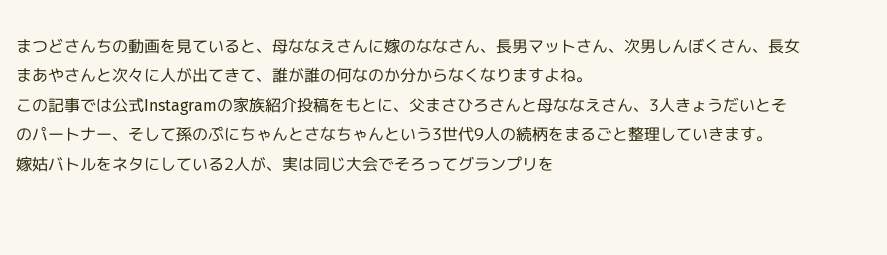まつどさんちの動画を見ていると、母ななえさんに嫁のななさん、長男マットさん、次男しんぼくさん、長女まあやさんと次々に人が出てきて、誰が誰の何なのか分からなくなりますよね。
この記事では公式Instagramの家族紹介投稿をもとに、父まさひろさんと母ななえさん、3人きょうだいとそのパートナー、そして孫のぷにちゃんとさなちゃんという3世代9人の続柄をまるごと整理していきます。
嫁姑バトルをネタにしている2人が、実は同じ大会でそろってグランプリを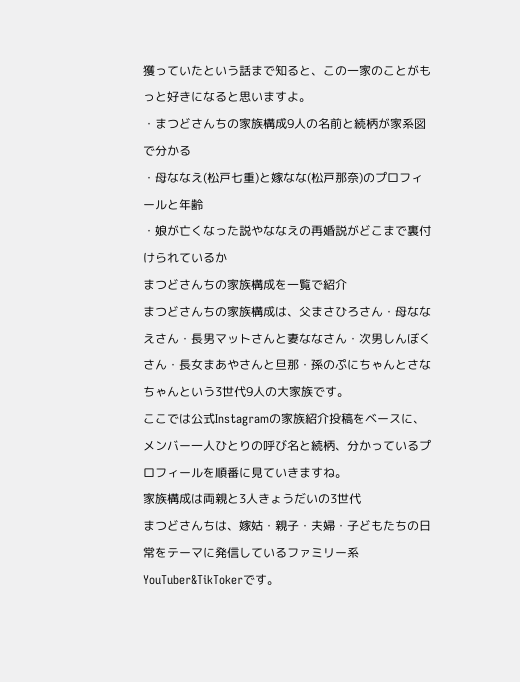獲っていたという話まで知ると、この一家のことがもっと好きになると思いますよ。
・まつどさんちの家族構成9人の名前と続柄が家系図で分かる
・母ななえ(松戸七重)と嫁なな(松戸那奈)のプロフィールと年齢
・娘が亡くなった説やななえの再婚説がどこまで裏付けられているか
まつどさんちの家族構成を一覧で紹介
まつどさんちの家族構成は、父まさひろさん・母ななえさん・長男マットさんと妻ななさん・次男しんぼくさん・長女まあやさんと旦那・孫のぷにちゃんとさなちゃんという3世代9人の大家族です。
ここでは公式Instagramの家族紹介投稿をベースに、メンバー一人ひとりの呼び名と続柄、分かっているプロフィールを順番に見ていきますね。
家族構成は両親と3人きょうだいの3世代
まつどさんちは、嫁姑・親子・夫婦・子どもたちの日常をテーマに発信しているファミリー系YouTuber&TikTokerです。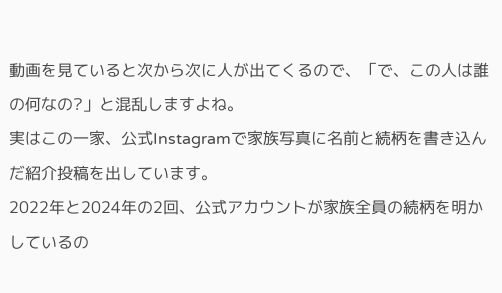動画を見ていると次から次に人が出てくるので、「で、この人は誰の何なの?」と混乱しますよね。
実はこの一家、公式Instagramで家族写真に名前と続柄を書き込んだ紹介投稿を出しています。
2022年と2024年の2回、公式アカウントが家族全員の続柄を明かしているの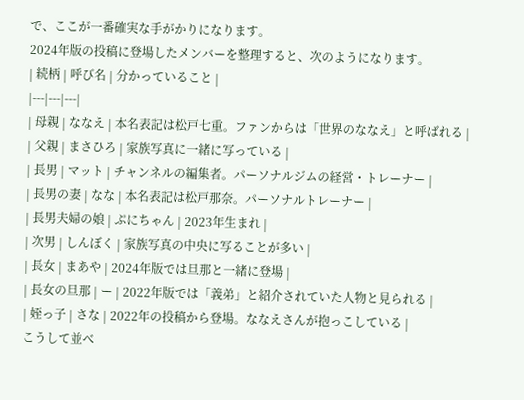で、ここが一番確実な手がかりになります。
2024年版の投稿に登場したメンバーを整理すると、次のようになります。
| 続柄 | 呼び名 | 分かっていること |
|---|---|---|
| 母親 | ななえ | 本名表記は松戸七重。ファンからは「世界のななえ」と呼ばれる |
| 父親 | まさひろ | 家族写真に一緒に写っている |
| 長男 | マット | チャンネルの編集者。パーソナルジムの経営・トレーナー |
| 長男の妻 | なな | 本名表記は松戸那奈。パーソナルトレーナー |
| 長男夫婦の娘 | ぷにちゃん | 2023年生まれ |
| 次男 | しんぼく | 家族写真の中央に写ることが多い |
| 長女 | まあや | 2024年版では旦那と一緒に登場 |
| 長女の旦那 | ー | 2022年版では「義弟」と紹介されていた人物と見られる |
| 姪っ子 | さな | 2022年の投稿から登場。ななえさんが抱っこしている |
こうして並べ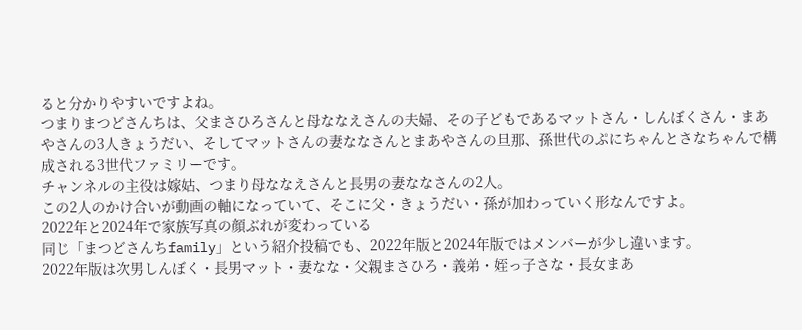ると分かりやすいですよね。
つまりまつどさんちは、父まさひろさんと母ななえさんの夫婦、その子どもであるマットさん・しんぼくさん・まあやさんの3人きょうだい、そしてマットさんの妻ななさんとまあやさんの旦那、孫世代のぷにちゃんとさなちゃんで構成される3世代ファミリーです。
チャンネルの主役は嫁姑、つまり母ななえさんと長男の妻ななさんの2人。
この2人のかけ合いが動画の軸になっていて、そこに父・きょうだい・孫が加わっていく形なんですよ。
2022年と2024年で家族写真の顔ぶれが変わっている
同じ「まつどさんちfamily」という紹介投稿でも、2022年版と2024年版ではメンバーが少し違います。
2022年版は次男しんぼく・長男マット・妻なな・父親まさひろ・義弟・姪っ子さな・長女まあ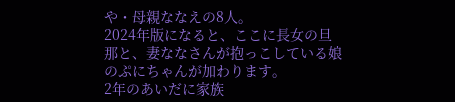や・母親ななえの8人。
2024年版になると、ここに長女の旦那と、妻ななさんが抱っこしている娘のぷにちゃんが加わります。
2年のあいだに家族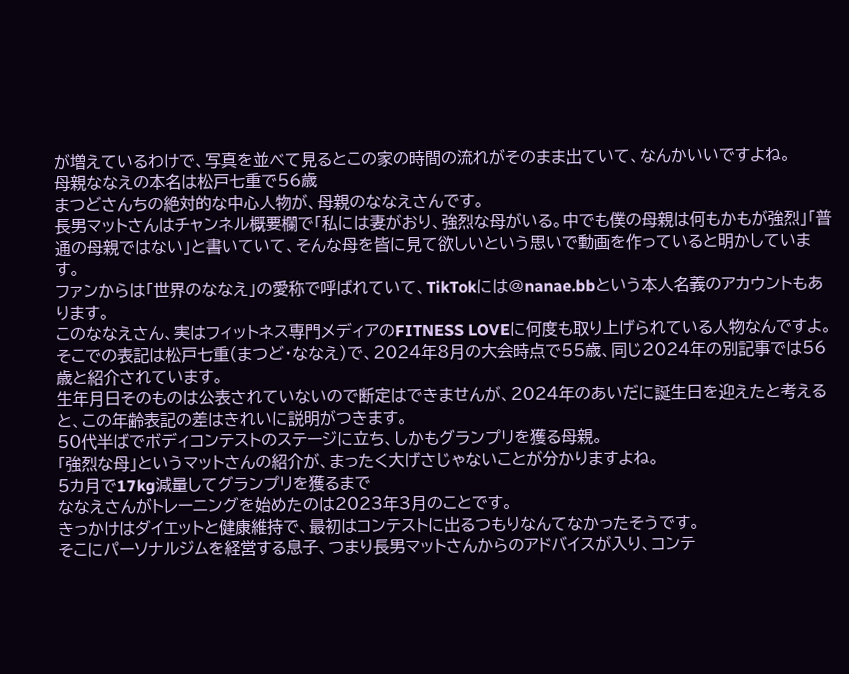が増えているわけで、写真を並べて見るとこの家の時間の流れがそのまま出ていて、なんかいいですよね。
母親ななえの本名は松戸七重で56歳
まつどさんちの絶対的な中心人物が、母親のななえさんです。
長男マットさんはチャンネル概要欄で「私には妻がおり、強烈な母がいる。中でも僕の母親は何もかもが強烈」「普通の母親ではない」と書いていて、そんな母を皆に見て欲しいという思いで動画を作っていると明かしています。
ファンからは「世界のななえ」の愛称で呼ばれていて、TikTokには@nanae.bbという本人名義のアカウントもあります。
このななえさん、実はフィットネス専門メディアのFITNESS LOVEに何度も取り上げられている人物なんですよ。
そこでの表記は松戸七重(まつど・ななえ)で、2024年8月の大会時点で55歳、同じ2024年の別記事では56歳と紹介されています。
生年月日そのものは公表されていないので断定はできませんが、2024年のあいだに誕生日を迎えたと考えると、この年齢表記の差はきれいに説明がつきます。
50代半ばでボディコンテストのステージに立ち、しかもグランプリを獲る母親。
「強烈な母」というマットさんの紹介が、まったく大げさじゃないことが分かりますよね。
5カ月で17kg減量してグランプリを獲るまで
ななえさんがトレーニングを始めたのは2023年3月のことです。
きっかけはダイエットと健康維持で、最初はコンテストに出るつもりなんてなかったそうです。
そこにパーソナルジムを経営する息子、つまり長男マットさんからのアドバイスが入り、コンテ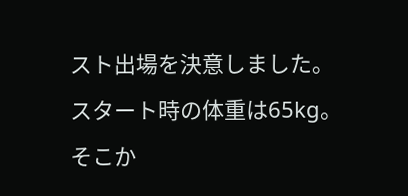スト出場を決意しました。
スタート時の体重は65kg。
そこか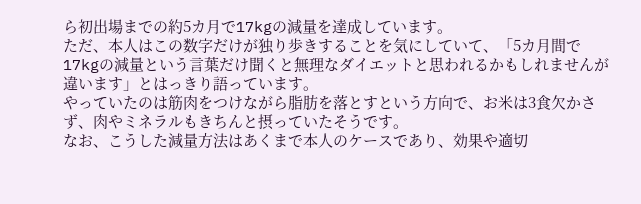ら初出場までの約5カ月で17kgの減量を達成しています。
ただ、本人はこの数字だけが独り歩きすることを気にしていて、「5カ月間で17kgの減量という言葉だけ聞くと無理なダイエットと思われるかもしれませんが違います」とはっきり語っています。
やっていたのは筋肉をつけながら脂肪を落とすという方向で、お米は3食欠かさず、肉やミネラルもきちんと摂っていたそうです。
なお、こうした減量方法はあくまで本人のケースであり、効果や適切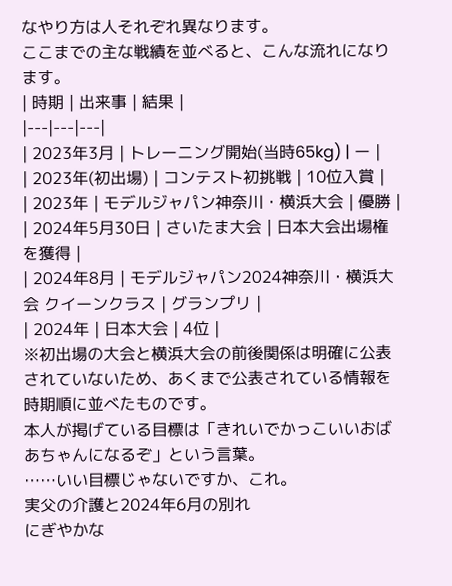なやり方は人それぞれ異なります。
ここまでの主な戦績を並べると、こんな流れになります。
| 時期 | 出来事 | 結果 |
|---|---|---|
| 2023年3月 | トレーニング開始(当時65kg) | ー |
| 2023年(初出場) | コンテスト初挑戦 | 10位入賞 |
| 2023年 | モデルジャパン神奈川・横浜大会 | 優勝 |
| 2024年5月30日 | さいたま大会 | 日本大会出場権を獲得 |
| 2024年8月 | モデルジャパン2024神奈川・横浜大会 クイーンクラス | グランプリ |
| 2024年 | 日本大会 | 4位 |
※初出場の大会と横浜大会の前後関係は明確に公表されていないため、あくまで公表されている情報を時期順に並べたものです。
本人が掲げている目標は「きれいでかっこいいおばあちゃんになるぞ」という言葉。
……いい目標じゃないですか、これ。
実父の介護と2024年6月の別れ
にぎやかな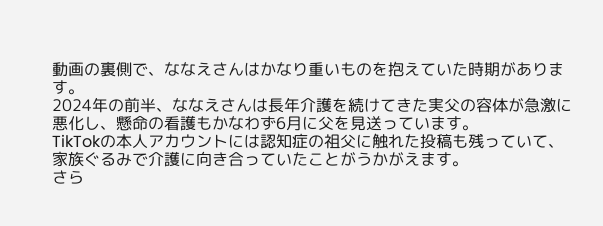動画の裏側で、ななえさんはかなり重いものを抱えていた時期があります。
2024年の前半、ななえさんは長年介護を続けてきた実父の容体が急激に悪化し、懸命の看護もかなわず6月に父を見送っています。
TikTokの本人アカウントには認知症の祖父に触れた投稿も残っていて、家族ぐるみで介護に向き合っていたことがうかがえます。
さら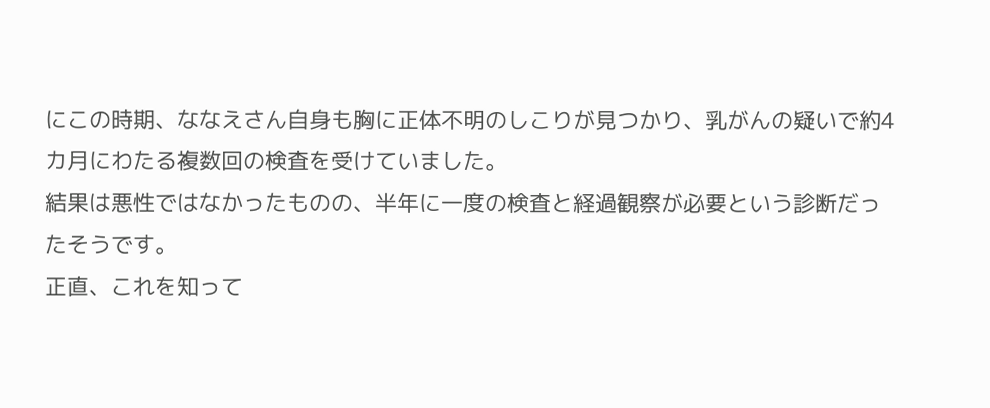にこの時期、ななえさん自身も胸に正体不明のしこりが見つかり、乳がんの疑いで約4カ月にわたる複数回の検査を受けていました。
結果は悪性ではなかったものの、半年に一度の検査と経過観察が必要という診断だったそうです。
正直、これを知って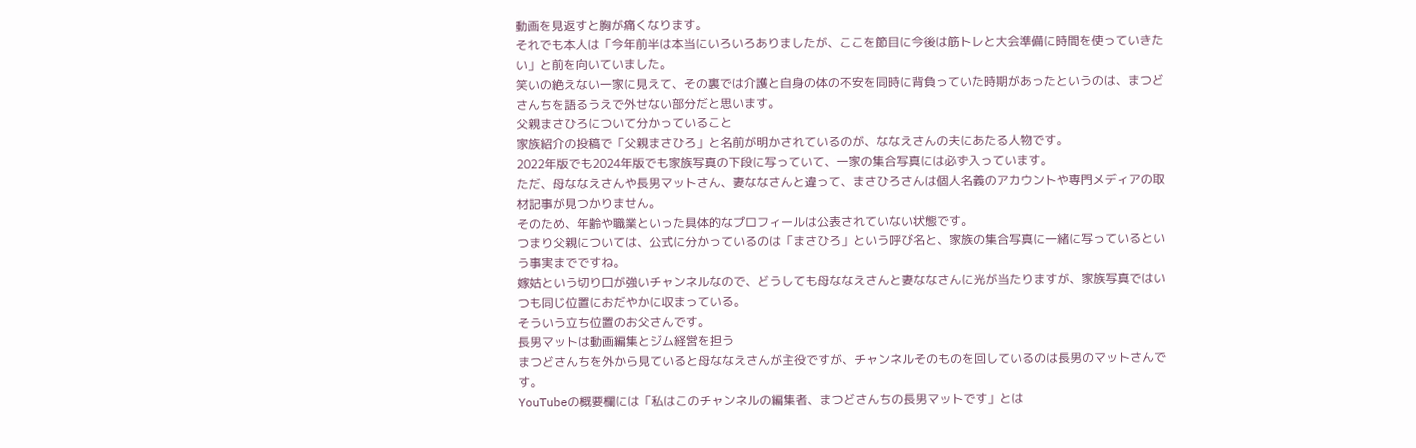動画を見返すと胸が痛くなります。
それでも本人は「今年前半は本当にいろいろありましたが、ここを節目に今後は筋トレと大会準備に時間を使っていきたい」と前を向いていました。
笑いの絶えない一家に見えて、その裏では介護と自身の体の不安を同時に背負っていた時期があったというのは、まつどさんちを語るうえで外せない部分だと思います。
父親まさひろについて分かっていること
家族紹介の投稿で「父親まさひろ」と名前が明かされているのが、ななえさんの夫にあたる人物です。
2022年版でも2024年版でも家族写真の下段に写っていて、一家の集合写真には必ず入っています。
ただ、母ななえさんや長男マットさん、妻ななさんと違って、まさひろさんは個人名義のアカウントや専門メディアの取材記事が見つかりません。
そのため、年齢や職業といった具体的なプロフィールは公表されていない状態です。
つまり父親については、公式に分かっているのは「まさひろ」という呼び名と、家族の集合写真に一緒に写っているという事実までですね。
嫁姑という切り口が強いチャンネルなので、どうしても母ななえさんと妻ななさんに光が当たりますが、家族写真ではいつも同じ位置におだやかに収まっている。
そういう立ち位置のお父さんです。
長男マットは動画編集とジム経営を担う
まつどさんちを外から見ていると母ななえさんが主役ですが、チャンネルそのものを回しているのは長男のマットさんです。
YouTubeの概要欄には「私はこのチャンネルの編集者、まつどさんちの長男マットです」とは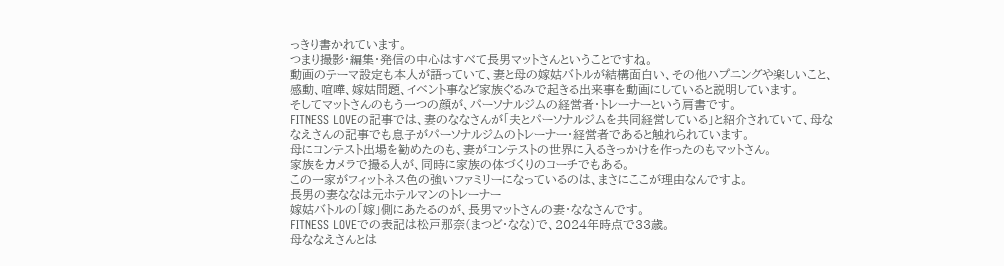っきり書かれています。
つまり撮影・編集・発信の中心はすべて長男マットさんということですね。
動画のテーマ設定も本人が語っていて、妻と母の嫁姑バトルが結構面白い、その他ハプニングや楽しいこと、感動、喧嘩、嫁姑問題、イベント事など家族ぐるみで起きる出来事を動画にしていると説明しています。
そしてマットさんのもう一つの顔が、パーソナルジムの経営者・トレーナーという肩書です。
FITNESS LOVEの記事では、妻のななさんが「夫とパーソナルジムを共同経営している」と紹介されていて、母ななえさんの記事でも息子がパーソナルジムのトレーナー・経営者であると触れられています。
母にコンテスト出場を勧めたのも、妻がコンテストの世界に入るきっかけを作ったのもマットさん。
家族をカメラで撮る人が、同時に家族の体づくりのコーチでもある。
この一家がフィットネス色の強いファミリーになっているのは、まさにここが理由なんですよ。
長男の妻ななは元ホテルマンのトレーナー
嫁姑バトルの「嫁」側にあたるのが、長男マットさんの妻・ななさんです。
FITNESS LOVEでの表記は松戸那奈(まつど・なな)で、2024年時点で33歳。
母ななえさんとは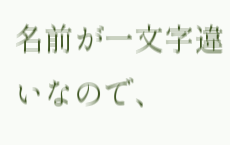名前が一文字違いなので、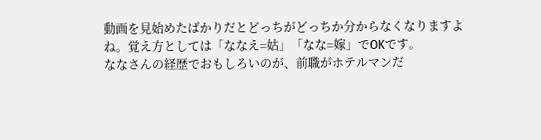動画を見始めたばかりだとどっちがどっちか分からなくなりますよね。覚え方としては「ななえ=姑」「なな=嫁」でOKです。
ななさんの経歴でおもしろいのが、前職がホテルマンだ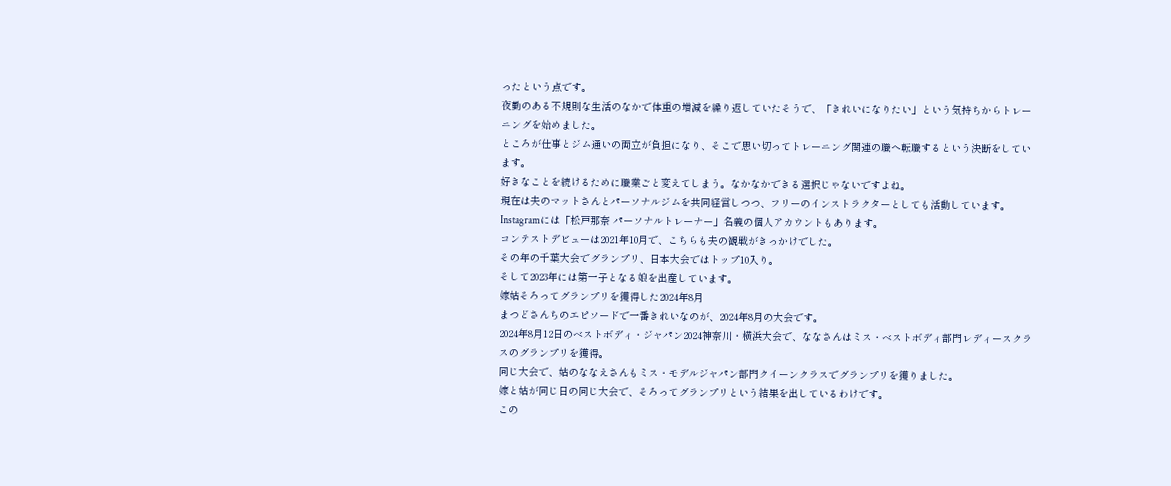ったという点です。
夜勤のある不規則な生活のなかで体重の増減を繰り返していたそうで、「きれいになりたい」という気持ちからトレーニングを始めました。
ところが仕事とジム通いの両立が負担になり、そこで思い切ってトレーニング関連の職へ転職するという決断をしています。
好きなことを続けるために職業ごと変えてしまう。なかなかできる選択じゃないですよね。
現在は夫のマットさんとパーソナルジムを共同経営しつつ、フリーのインストラクターとしても活動しています。
Instagramには「松戸那奈 パーソナルトレーナー」名義の個人アカウントもあります。
コンテストデビューは2021年10月で、こちらも夫の観戦がきっかけでした。
その年の千葉大会でグランプリ、日本大会ではトップ10入り。
そして2023年には第一子となる娘を出産しています。
嫁姑そろってグランプリを獲得した2024年8月
まつどさんちのエピソードで一番きれいなのが、2024年8月の大会です。
2024年8月12日のベストボディ・ジャパン2024神奈川・横浜大会で、ななさんはミス・ベストボディ部門レディースクラスのグランプリを獲得。
同じ大会で、姑のななえさんもミス・モデルジャパン部門クイーンクラスでグランプリを獲りました。
嫁と姑が同じ日の同じ大会で、そろってグランプリという結果を出しているわけです。
この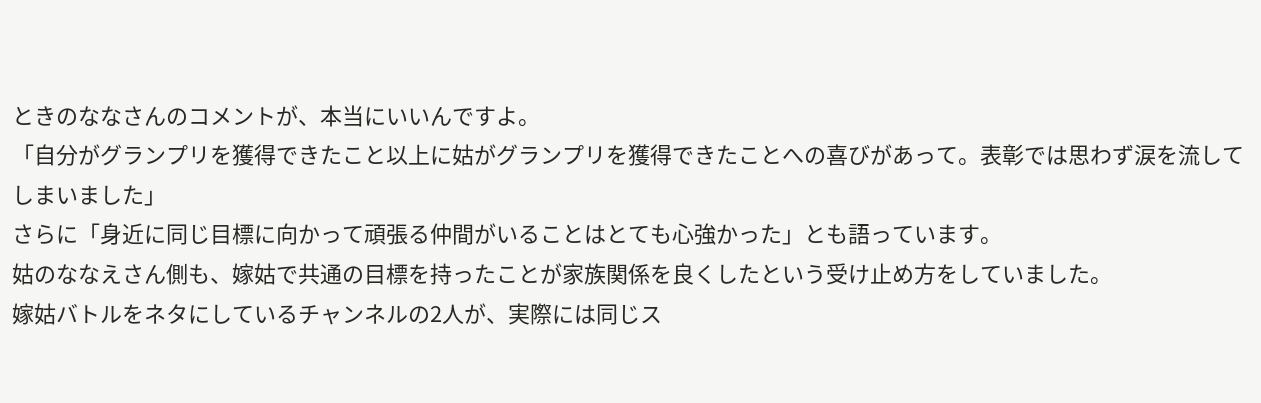ときのななさんのコメントが、本当にいいんですよ。
「自分がグランプリを獲得できたこと以上に姑がグランプリを獲得できたことへの喜びがあって。表彰では思わず涙を流してしまいました」
さらに「身近に同じ目標に向かって頑張る仲間がいることはとても心強かった」とも語っています。
姑のななえさん側も、嫁姑で共通の目標を持ったことが家族関係を良くしたという受け止め方をしていました。
嫁姑バトルをネタにしているチャンネルの2人が、実際には同じス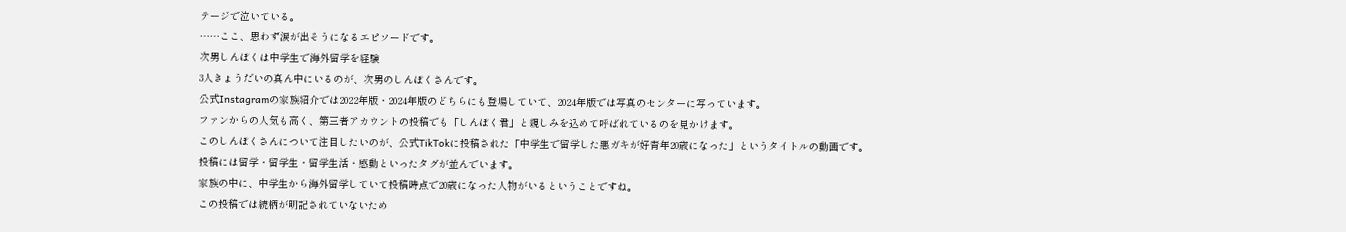テージで泣いている。
……ここ、思わず涙が出そうになるエピソードです。
次男しんぼくは中学生で海外留学を経験
3人きょうだいの真ん中にいるのが、次男のしんぼくさんです。
公式Instagramの家族紹介では2022年版・2024年版のどちらにも登場していて、2024年版では写真のセンターに写っています。
ファンからの人気も高く、第三者アカウントの投稿でも「しんぼく君」と親しみを込めて呼ばれているのを見かけます。
このしんぼくさんについて注目したいのが、公式TikTokに投稿された「中学生で留学した悪ガキが好青年20歳になった」というタイトルの動画です。
投稿には留学・留学生・留学生活・感動といったタグが並んでいます。
家族の中に、中学生から海外留学していて投稿時点で20歳になった人物がいるということですね。
この投稿では続柄が明記されていないため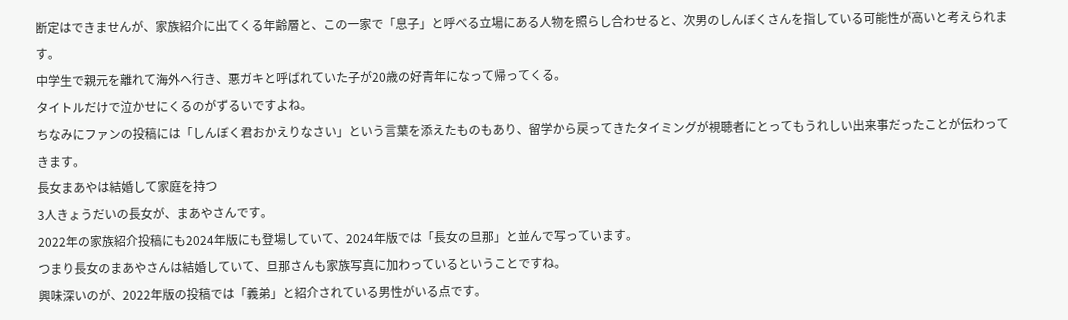断定はできませんが、家族紹介に出てくる年齢層と、この一家で「息子」と呼べる立場にある人物を照らし合わせると、次男のしんぼくさんを指している可能性が高いと考えられます。
中学生で親元を離れて海外へ行き、悪ガキと呼ばれていた子が20歳の好青年になって帰ってくる。
タイトルだけで泣かせにくるのがずるいですよね。
ちなみにファンの投稿には「しんぼく君おかえりなさい」という言葉を添えたものもあり、留学から戻ってきたタイミングが視聴者にとってもうれしい出来事だったことが伝わってきます。
長女まあやは結婚して家庭を持つ
3人きょうだいの長女が、まあやさんです。
2022年の家族紹介投稿にも2024年版にも登場していて、2024年版では「長女の旦那」と並んで写っています。
つまり長女のまあやさんは結婚していて、旦那さんも家族写真に加わっているということですね。
興味深いのが、2022年版の投稿では「義弟」と紹介されている男性がいる点です。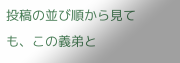投稿の並び順から見ても、この義弟と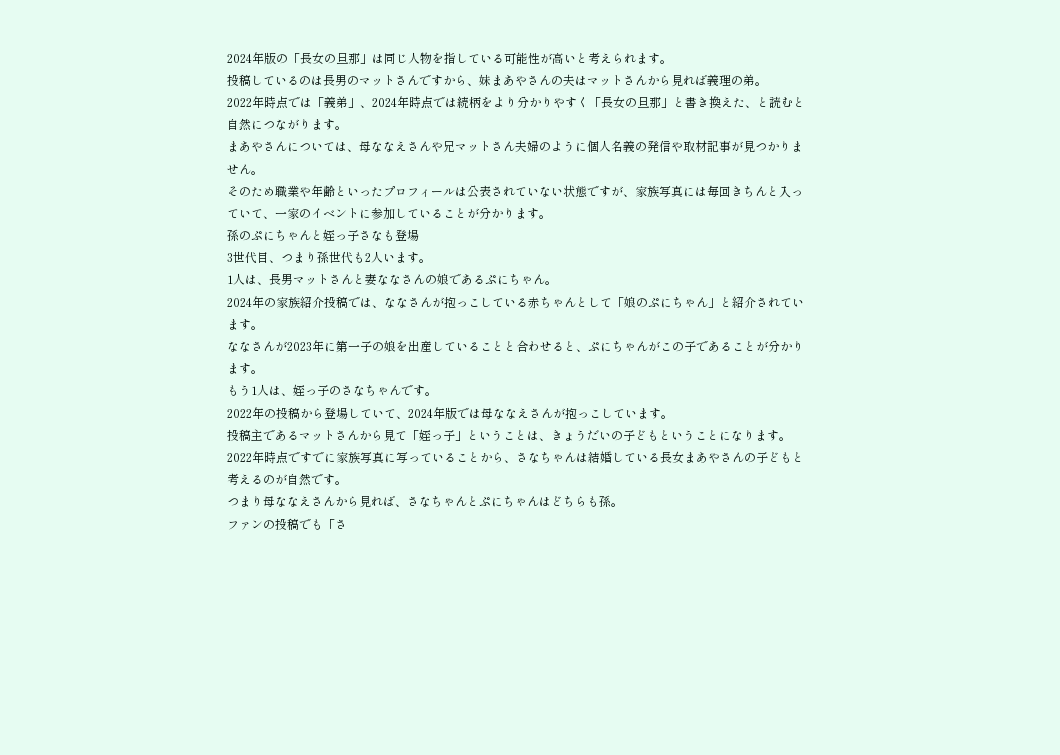2024年版の「長女の旦那」は同じ人物を指している可能性が高いと考えられます。
投稿しているのは長男のマットさんですから、妹まあやさんの夫はマットさんから見れば義理の弟。
2022年時点では「義弟」、2024年時点では続柄をより分かりやすく「長女の旦那」と書き換えた、と読むと自然につながります。
まあやさんについては、母ななえさんや兄マットさん夫婦のように個人名義の発信や取材記事が見つかりません。
そのため職業や年齢といったプロフィールは公表されていない状態ですが、家族写真には毎回きちんと入っていて、一家のイベントに参加していることが分かります。
孫のぷにちゃんと姪っ子さなも登場
3世代目、つまり孫世代も2人います。
1人は、長男マットさんと妻ななさんの娘であるぷにちゃん。
2024年の家族紹介投稿では、ななさんが抱っこしている赤ちゃんとして「娘のぷにちゃん」と紹介されています。
ななさんが2023年に第一子の娘を出産していることと合わせると、ぷにちゃんがこの子であることが分かります。
もう1人は、姪っ子のさなちゃんです。
2022年の投稿から登場していて、2024年版では母ななえさんが抱っこしています。
投稿主であるマットさんから見て「姪っ子」ということは、きょうだいの子どもということになります。
2022年時点ですでに家族写真に写っていることから、さなちゃんは結婚している長女まあやさんの子どもと考えるのが自然です。
つまり母ななえさんから見れば、さなちゃんとぷにちゃんはどちらも孫。
ファンの投稿でも「さ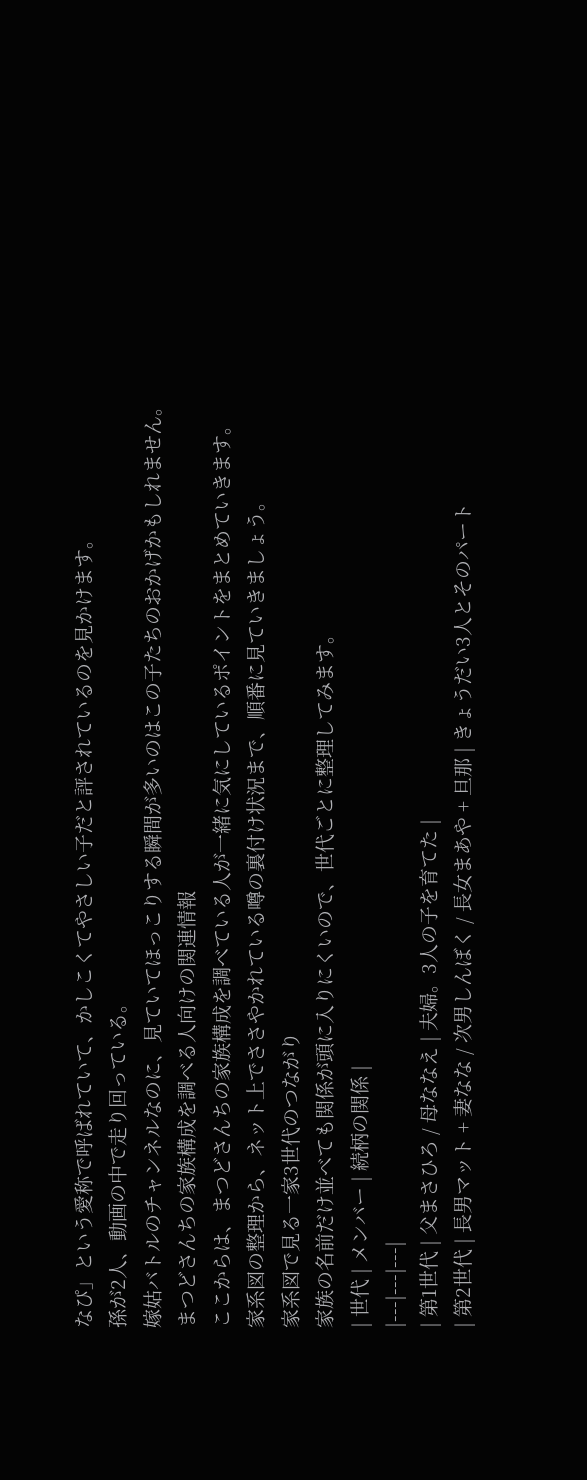なぴ」という愛称で呼ばれていて、かしこくてやさしい子だと評されているのを見かけます。
孫が2人、動画の中で走り回っている。
嫁姑バトルのチャンネルなのに、見ていてほっこりする瞬間が多いのはこの子たちのおかげかもしれません。
まつどさんちの家族構成を調べる人向けの関連情報
ここからは、まつどさんちの家族構成を調べている人が一緒に気にしているポイントをまとめていきます。
家系図の整理から、ネット上でささやかれている噂の裏付け状況まで、順番に見ていきましょう。
家系図で見る一家3世代のつながり
家族の名前だけ並べても関係が頭に入りにくいので、世代ごとに整理してみます。
| 世代 | メンバー | 続柄の関係 |
|---|---|---|
| 第1世代 | 父まさひろ / 母ななえ | 夫婦。3人の子を育てた |
| 第2世代 | 長男マット + 妻なな / 次男しんぼく / 長女まあや + 旦那 | きょうだい3人とそのパート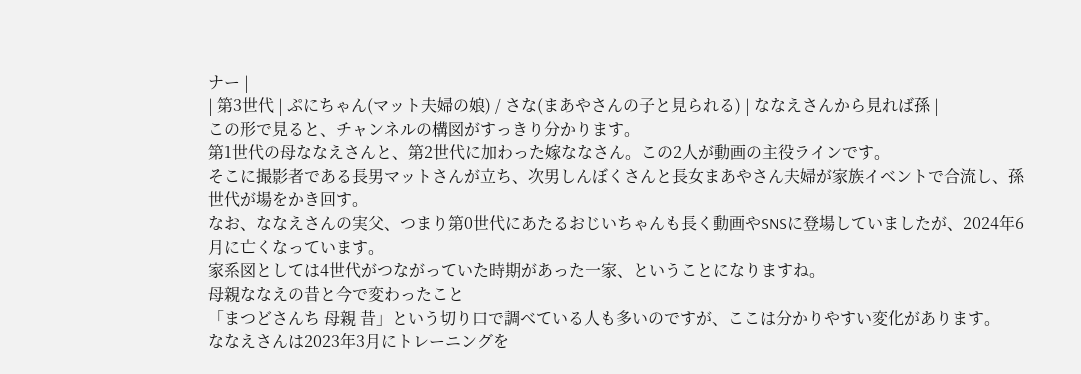ナー |
| 第3世代 | ぷにちゃん(マット夫婦の娘) / さな(まあやさんの子と見られる) | ななえさんから見れば孫 |
この形で見ると、チャンネルの構図がすっきり分かります。
第1世代の母ななえさんと、第2世代に加わった嫁ななさん。この2人が動画の主役ラインです。
そこに撮影者である長男マットさんが立ち、次男しんぼくさんと長女まあやさん夫婦が家族イベントで合流し、孫世代が場をかき回す。
なお、ななえさんの実父、つまり第0世代にあたるおじいちゃんも長く動画やSNSに登場していましたが、2024年6月に亡くなっています。
家系図としては4世代がつながっていた時期があった一家、ということになりますね。
母親ななえの昔と今で変わったこと
「まつどさんち 母親 昔」という切り口で調べている人も多いのですが、ここは分かりやすい変化があります。
ななえさんは2023年3月にトレーニングを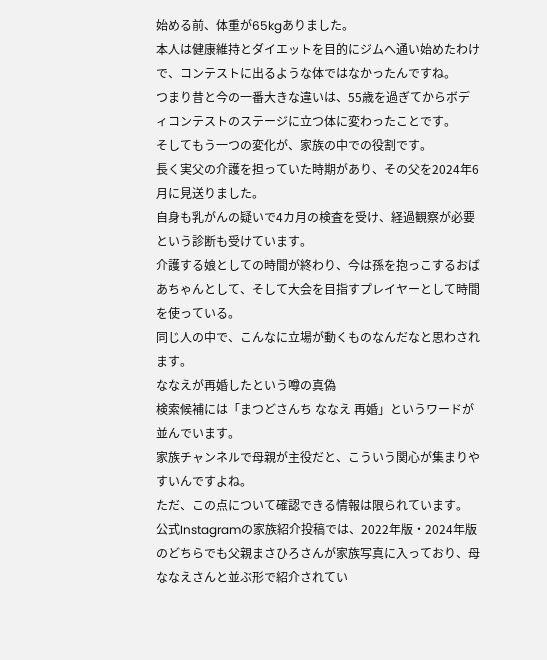始める前、体重が65kgありました。
本人は健康維持とダイエットを目的にジムへ通い始めたわけで、コンテストに出るような体ではなかったんですね。
つまり昔と今の一番大きな違いは、55歳を過ぎてからボディコンテストのステージに立つ体に変わったことです。
そしてもう一つの変化が、家族の中での役割です。
長く実父の介護を担っていた時期があり、その父を2024年6月に見送りました。
自身も乳がんの疑いで4カ月の検査を受け、経過観察が必要という診断も受けています。
介護する娘としての時間が終わり、今は孫を抱っこするおばあちゃんとして、そして大会を目指すプレイヤーとして時間を使っている。
同じ人の中で、こんなに立場が動くものなんだなと思わされます。
ななえが再婚したという噂の真偽
検索候補には「まつどさんち ななえ 再婚」というワードが並んでいます。
家族チャンネルで母親が主役だと、こういう関心が集まりやすいんですよね。
ただ、この点について確認できる情報は限られています。
公式Instagramの家族紹介投稿では、2022年版・2024年版のどちらでも父親まさひろさんが家族写真に入っており、母ななえさんと並ぶ形で紹介されてい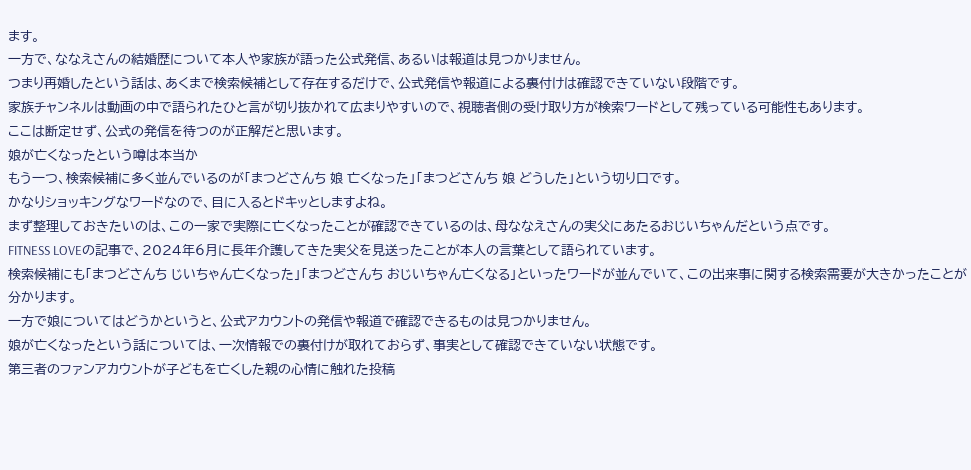ます。
一方で、ななえさんの結婚歴について本人や家族が語った公式発信、あるいは報道は見つかりません。
つまり再婚したという話は、あくまで検索候補として存在するだけで、公式発信や報道による裏付けは確認できていない段階です。
家族チャンネルは動画の中で語られたひと言が切り抜かれて広まりやすいので、視聴者側の受け取り方が検索ワードとして残っている可能性もあります。
ここは断定せず、公式の発信を待つのが正解だと思います。
娘が亡くなったという噂は本当か
もう一つ、検索候補に多く並んでいるのが「まつどさんち 娘 亡くなった」「まつどさんち 娘 どうした」という切り口です。
かなりショッキングなワードなので、目に入るとドキッとしますよね。
まず整理しておきたいのは、この一家で実際に亡くなったことが確認できているのは、母ななえさんの実父にあたるおじいちゃんだという点です。
FITNESS LOVEの記事で、2024年6月に長年介護してきた実父を見送ったことが本人の言葉として語られています。
検索候補にも「まつどさんち じいちゃん亡くなった」「まつどさんち おじいちゃん亡くなる」といったワードが並んでいて、この出来事に関する検索需要が大きかったことが分かります。
一方で娘についてはどうかというと、公式アカウントの発信や報道で確認できるものは見つかりません。
娘が亡くなったという話については、一次情報での裏付けが取れておらず、事実として確認できていない状態です。
第三者のファンアカウントが子どもを亡くした親の心情に触れた投稿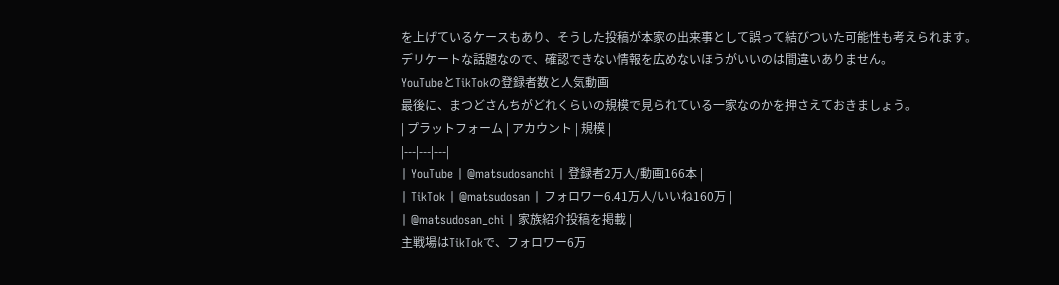を上げているケースもあり、そうした投稿が本家の出来事として誤って結びついた可能性も考えられます。
デリケートな話題なので、確認できない情報を広めないほうがいいのは間違いありません。
YouTubeとTikTokの登録者数と人気動画
最後に、まつどさんちがどれくらいの規模で見られている一家なのかを押さえておきましょう。
| プラットフォーム | アカウント | 規模 |
|---|---|---|
| YouTube | @matsudosanchi | 登録者2万人/動画166本 |
| TikTok | @matsudosan | フォロワー6.41万人/いいね160万 |
| @matsudosan_chi | 家族紹介投稿を掲載 |
主戦場はTikTokで、フォロワー6万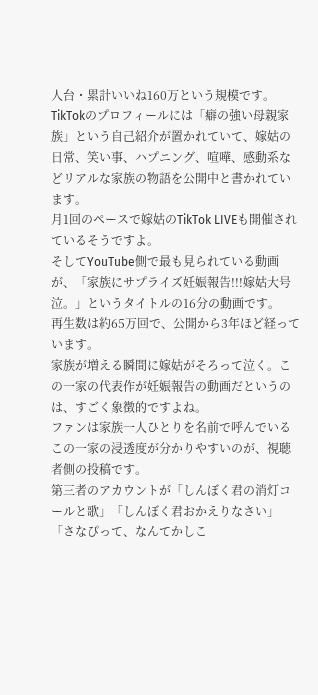人台・累計いいね160万という規模です。
TikTokのプロフィールには「癖の強い母親家族」という自己紹介が置かれていて、嫁姑の日常、笑い事、ハプニング、喧嘩、感動系などリアルな家族の物語を公開中と書かれています。
月1回のペースで嫁姑のTikTok LIVEも開催されているそうですよ。
そしてYouTube側で最も見られている動画が、「家族にサプライズ妊娠報告!!!嫁姑大号泣。」というタイトルの16分の動画です。
再生数は約65万回で、公開から3年ほど経っています。
家族が増える瞬間に嫁姑がそろって泣く。この一家の代表作が妊娠報告の動画だというのは、すごく象徴的ですよね。
ファンは家族一人ひとりを名前で呼んでいる
この一家の浸透度が分かりやすいのが、視聴者側の投稿です。
第三者のアカウントが「しんぼく君の消灯コールと歌」「しんぼく君おかえりなさい」「さなぴって、なんてかしこ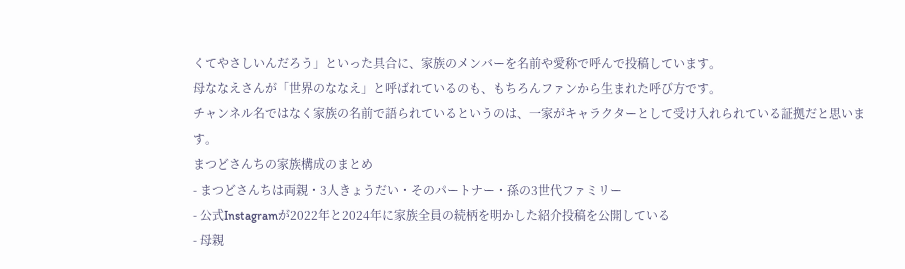くてやさしいんだろう」といった具合に、家族のメンバーを名前や愛称で呼んで投稿しています。
母ななえさんが「世界のななえ」と呼ばれているのも、もちろんファンから生まれた呼び方です。
チャンネル名ではなく家族の名前で語られているというのは、一家がキャラクターとして受け入れられている証拠だと思います。
まつどさんちの家族構成のまとめ
- まつどさんちは両親・3人きょうだい・そのパートナー・孫の3世代ファミリー
- 公式Instagramが2022年と2024年に家族全員の続柄を明かした紹介投稿を公開している
- 母親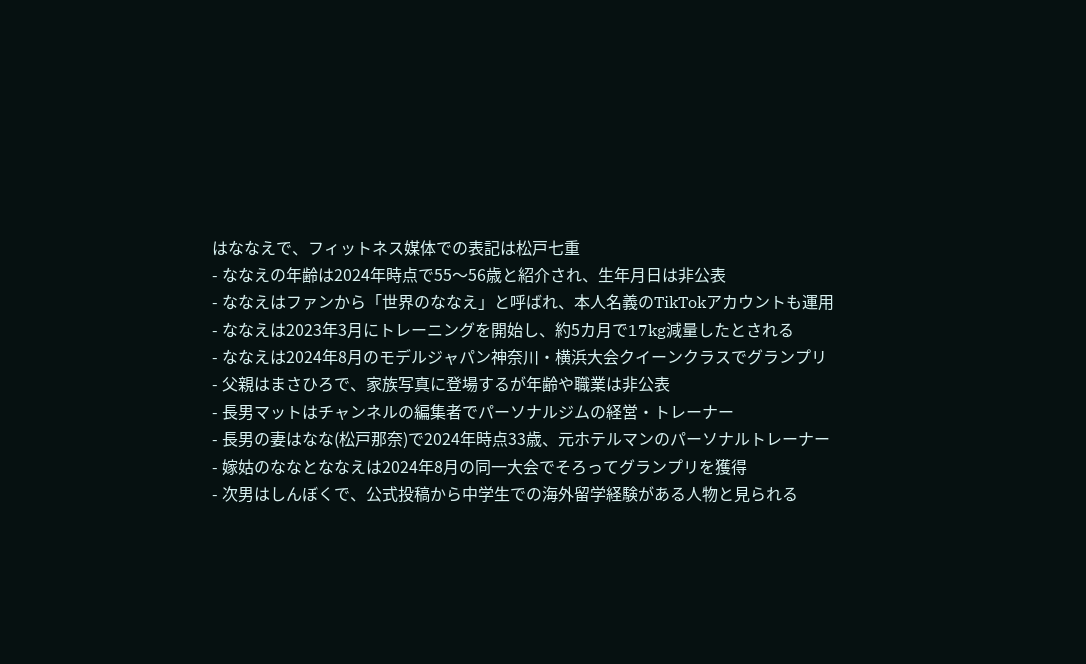はななえで、フィットネス媒体での表記は松戸七重
- ななえの年齢は2024年時点で55〜56歳と紹介され、生年月日は非公表
- ななえはファンから「世界のななえ」と呼ばれ、本人名義のTikTokアカウントも運用
- ななえは2023年3月にトレーニングを開始し、約5カ月で17kg減量したとされる
- ななえは2024年8月のモデルジャパン神奈川・横浜大会クイーンクラスでグランプリ
- 父親はまさひろで、家族写真に登場するが年齢や職業は非公表
- 長男マットはチャンネルの編集者でパーソナルジムの経営・トレーナー
- 長男の妻はなな(松戸那奈)で2024年時点33歳、元ホテルマンのパーソナルトレーナー
- 嫁姑のななとななえは2024年8月の同一大会でそろってグランプリを獲得
- 次男はしんぼくで、公式投稿から中学生での海外留学経験がある人物と見られる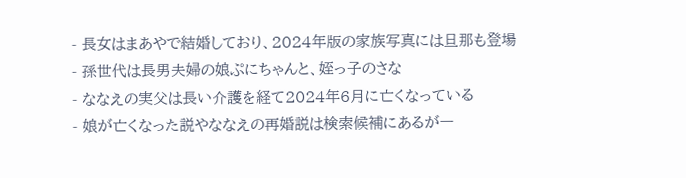- 長女はまあやで結婚しており、2024年版の家族写真には旦那も登場
- 孫世代は長男夫婦の娘ぷにちゃんと、姪っ子のさな
- ななえの実父は長い介護を経て2024年6月に亡くなっている
- 娘が亡くなった説やななえの再婚説は検索候補にあるが一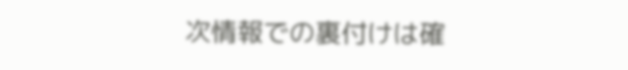次情報での裏付けは確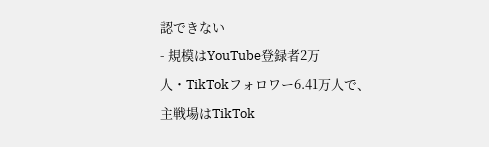認できない
- 規模はYouTube登録者2万人・TikTokフォロワー6.41万人で、主戦場はTikTok